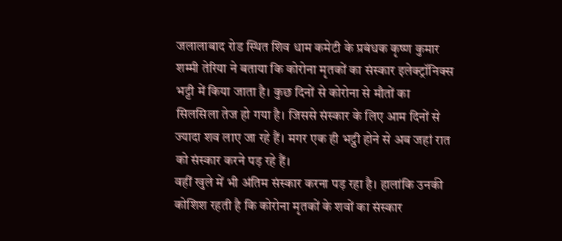जलालाबाद रोड स्थित शिव धाम कमेटी के प्रबंधक कृष्ण कुमार शम्मी तेरिया ने बताया कि कोरोना मृतकों का संस्कार इलेक्ट्रॉनिक्स भट्टी में किया जाता है। कुछ दिनों से कोरोना से मौतों का सिलसिला तेज हो गया है। जिससे संस्कार के लिए आम दिनों से ज्यादा शव लाए जा रहे हैं। मगर एक ही भट्ठी होने से अब जहां रात को संस्कार करने पड़ रहे हैं।
वहीं खुले में भी अंतिम संस्कार करना पड़ रहा है। हालांकि उनकी कोशिश रहती है कि कोरोना मृतकों के शवों का संस्कार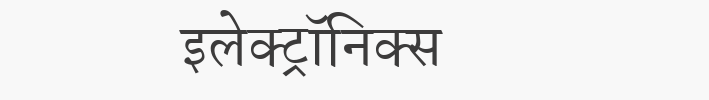इलेक्ट्रॉनिक्स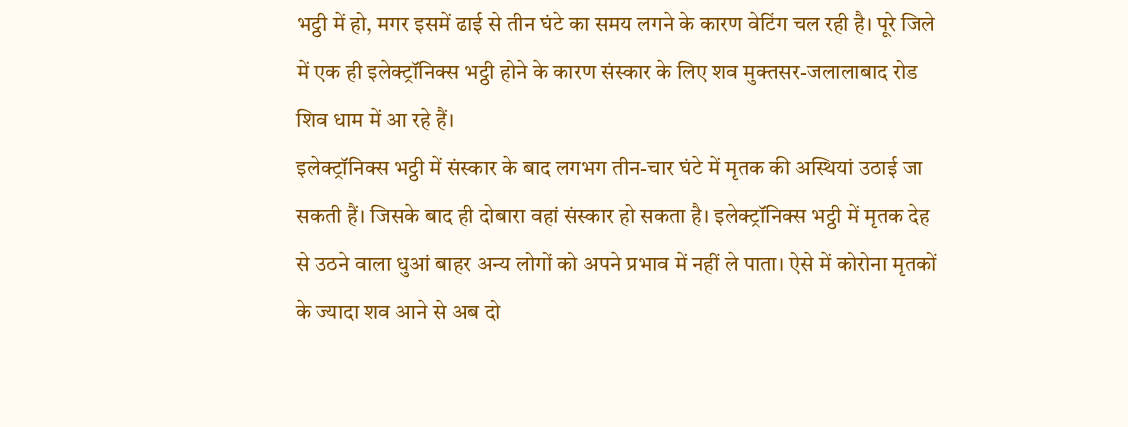भट्ठी में हो, मगर इसमें ढाई से तीन घंटे का समय लगने के कारण वेटिंग चल रही है। पूरे जिले में एक ही इलेक्ट्रॉनिक्स भट्ठी होने के कारण संस्कार के लिए शव मुक्तसर-जलालाबाद रोड शिव धाम में आ रहे हैं।
इलेक्ट्रॉनिक्स भट्ठी में संस्कार के बाद लगभग तीन-चार घंटे में मृतक की अस्थियां उठाई जा सकती हैं। जिसके बाद ही दोबारा वहां संस्कार हो सकता है। इलेक्ट्रॉनिक्स भट्ठी में मृतक देह से उठने वाला धुआं बाहर अन्य लोगों को अपने प्रभाव में नहीं ले पाता। ऐसे में कोरोना मृतकों के ज्यादा शव आने से अब दो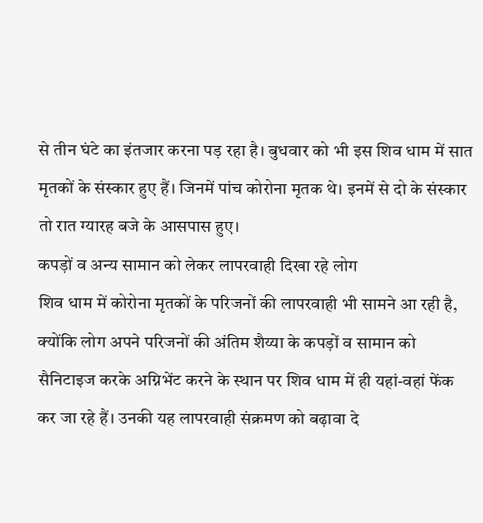से तीन घंटे का इंतजार करना पड़ रहा है। बुधवार को भी इस शिव धाम में सात मृतकों के संस्कार हुए हैं। जिनमें पांच कोरोना मृतक थे। इनमें से दो के संस्कार तो रात ग्यारह बजे के आसपास हुए।
कपड़ों व अन्य सामान को लेकर लापरवाही दिखा रहे लोग
शिव धाम में कोरोना मृतकों के परिजनों की लापरवाही भी सामने आ रही है, क्योंकि लोग अपने परिजनों की अंतिम शैय्या के कपड़ों व सामान को सैनिटाइज करके अग्निभेंट करने के स्थान पर शिव धाम में ही यहां-वहां फेंक कर जा रहे हैं। उनकी यह लापरवाही संक्रमण को बढ़ावा दे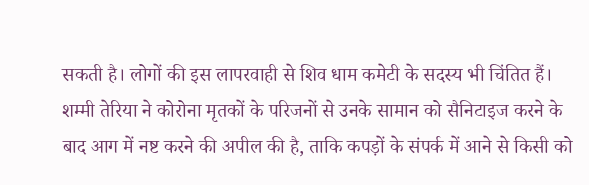सकती है। लोगों की इस लापरवाही से शिव धाम कमेटी के सदस्य भी चिंतित हैं। शम्मी तेरिया ने कोरोना मृतकों के परिजनों से उनके सामान को सैनिटाइज करने के बाद आग में नष्ट करने की अपील की है, ताकि कपड़ों के संपर्क में आने से किसी को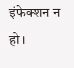इंफेक्शन न हो।